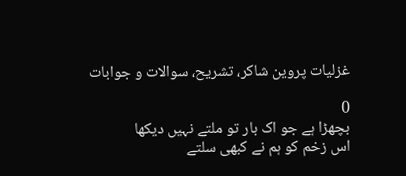غزلیات پروین شاکر، تشریح، سوالات و جوابات

0
بچھڑا ہے جو اک بار تو ملتے نہیں دیکھا
اس زخم کو ہم نے کبھی سلتے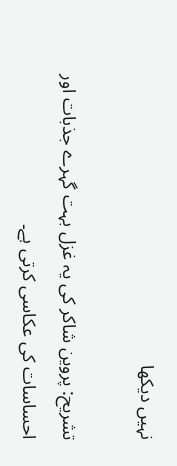نہیں دیکھا

تشریح: پروین شاکر کی یہ غزل بہت گہرے جذبات اور احساسات کی عکاسی کرتی ہے۔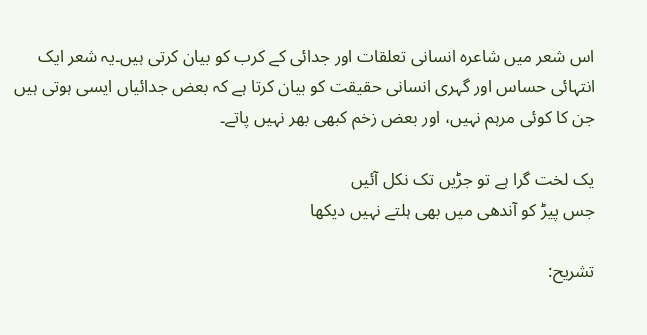اس شعر میں شاعرہ انسانی تعلقات اور جدائی کے کرب کو بیان کرتی ہیں۔یہ شعر ایک انتہائی حساس اور گہری انسانی حقیقت کو بیان کرتا ہے کہ بعض جدائیاں ایسی ہوتی ہیں جن کا کوئی مرہم نہیں، اور بعض زخم کبھی بھر نہیں پاتے۔

یک لخت گرا ہے تو جڑیں تک نکل آئیں
جس پیڑ کو آندھی میں بھی ہلتے نہیں دیکھا

تشریح: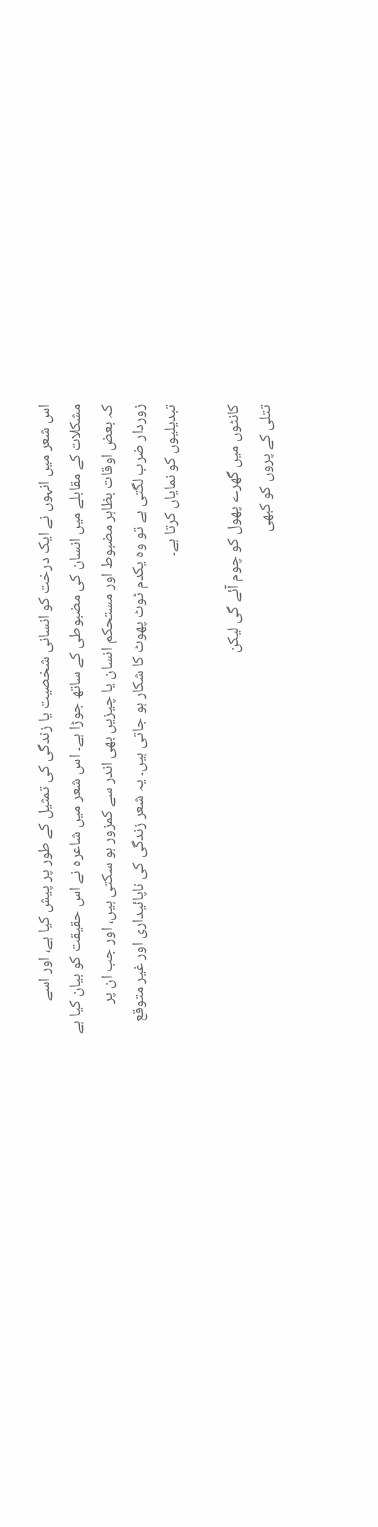اس شعر میں انہوں نے ایک درخت کو انسانی شخصیت یا زندگی کی تمثیل کے طور پر پیش کیا ہے، اور اسے مشکلات کے مقابلے میں انسان کی مضبوطی کے ساتھ جوڑا ہے۔ اس شعر میں شاعرہ نے اس حقیقت کو بیان کیا ہے کہ بعض اوقات بظاہر مضبوط اور مستحکم انسان یا چیزیں بھی اندر سے کمزور ہو سکتی ہیں، اور جب ان پر زوردار ضرب لگتی ہے تو وہ یکدم ٹوٹ پھوٹ کا شکار ہو جاتی ہیں۔ یہ شعر زندگی کی ناپائیداری اور غیر متوقع تبدیلیوں کو نمایاں کرتا ہے۔

کانٹوں میں گھرے پھول کو چوم آئے گی لیکن
تتلی کے پروں کو کبھی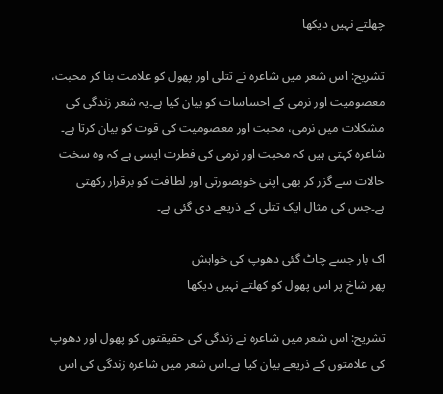چھلتے نہیں دیکھا

تشریح: اس شعر میں شاعرہ نے تتلی اور پھول کو علامت بنا کر محبت، معصومیت اور نرمی کے احساسات کو بیان کیا ہے۔یہ شعر زندگی کی مشکلات میں نرمی، محبت اور معصومیت کی قوت کو بیان کرتا ہے۔ شاعرہ کہتی ہیں کہ محبت اور نرمی کی فطرت ایسی ہے کہ وہ سخت حالات سے گزر کر بھی اپنی خوبصورتی اور لطافت کو برقرار رکھتی ہے۔جس کی مثال ایک تتلی کے ذریعے دی گئی ہے۔

اک بار جسے چاٹ گئی دھوپ کی خواہش
پھر شاخ پر اس پھول کو کھلتے نہیں دیکھا

تشریح: اس شعر میں شاعرہ نے زندگی کی حقیقتوں کو پھول اور دھوپ کی علامتوں کے ذریعے بیان کیا ہے۔اس شعر میں شاعرہ زندگی کی اس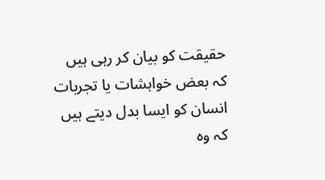حقیقت کو بیان کر رہی ہیں کہ بعض خواہشات یا تجربات انسان کو ایسا بدل دیتے ہیں کہ وہ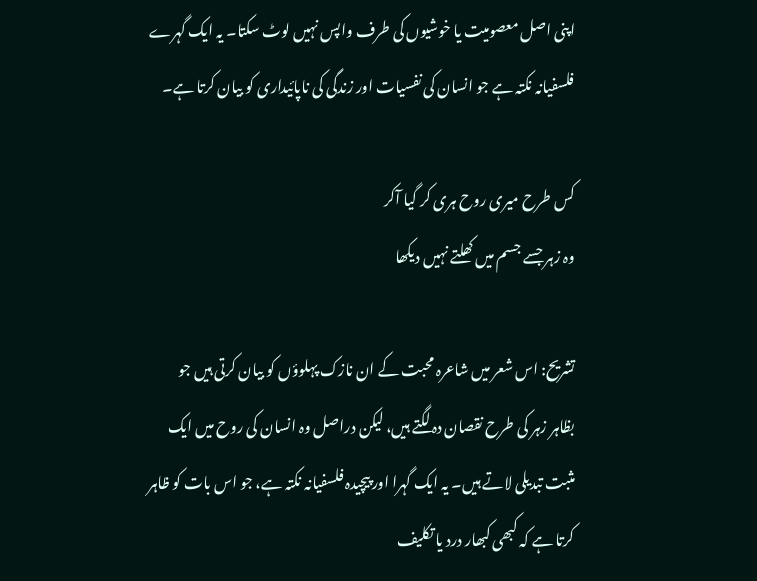اپنی اصل معصومیت یا خوشیوں کی طرف واپس نہیں لوٹ سکتا۔ یہ ایک گہرے فلسفیانہ نکتہ ہے جو انسان کی نفسیات اور زندگی کی ناپائیداری کو بیان کرتا ہے۔

کس طرح میری روح ہری کر گیا آکر
وہ زہر جسے جسم میں کھلتے نہیں دیکھا

تشریح: اس شعر میں شاعرہ محبت کے ان نازک پہلوؤں کو بیان کرتی ہیں جو بظاہر زہر کی طرح نقصان دہ لگتے ہیں، لیکن دراصل وہ انسان کی روح میں ایک مثبت تبدیلی لاتے ہیں۔ یہ ایک گہرا اور پیچیدہ فلسفیانہ نکتہ ہے، جو اس بات کو ظاہر کرتا ہے کہ کبھی کبھار درد یا تکلیف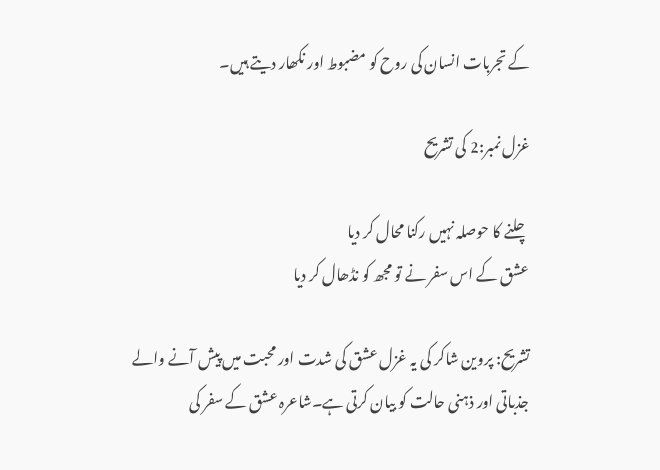کے تجربات انسان کی روح کو مضبوط اور نکھار دیتے ہیں۔

غزل نمبر:2 کی تشریح

چلنے کا حوصلہ نہیں رکنا محال کر دیا
عشق کے اس سفر نے تو مجھ کو نڈھال کر دیا

تشریح: پروین شاکر کی یہ غزل عشق کی شدت اور محبت میں پیش آنے والے جذباتی اور ذہنی حالت کو بیان کرتی ہے۔شاعرہ عشق کے سفر کی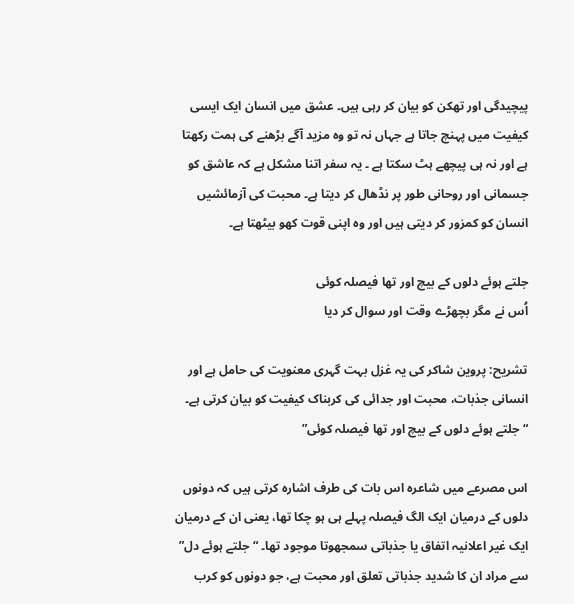پیچیدگی اور تھکن کو بیان کر رہی ہیں۔ عشق میں انسان ایک ایسی کیفیت میں پہنچ جاتا ہے جہاں نہ تو وہ مزید آگے بڑھنے کی ہمت رکھتا ہے اور نہ ہی پیچھے ہٹ سکتا ہے ۔ یہ سفر اتنا مشکل ہے کہ عاشق کو جسمانی اور روحانی طور پر نڈھال کر دیتا ہے۔ محبت کی آزمائشیں انسان کو کمزور کر دیتی ہیں اور وہ اپنی قوت کھو بیٹھتا ہے۔

جلتے ہوئے دلوں کے بیچ اور تھا فیصلہ کوئی
اُس نے مگر بچھڑے وقت اور سوال کر دیا

تشریح: پروین شاکر کی یہ غزل بہت گہری معنویت کی حامل ہے اور انسانی جذبات، محبت اور جدائی کی کربناک کیفیت کو بیان کرتی ہے۔
“جلتے ہوئے دلوں کے بیچ اور تھا فیصلہ کوئی”

اس مصرعے میں شاعرہ اس بات کی طرف اشارہ کرتی ہیں کہ دونوں دلوں کے درمیان ایک الگ فیصلہ پہلے ہی ہو چکا تھا، یعنی ان کے درمیان ایک غیر اعلانیہ اتفاق یا جذباتی سمجھوتا موجود تھا۔ “جلتے ہوئے دل” سے مراد ان کا شدید جذباتی تعلق اور محبت ہے، جو دونوں کو کرب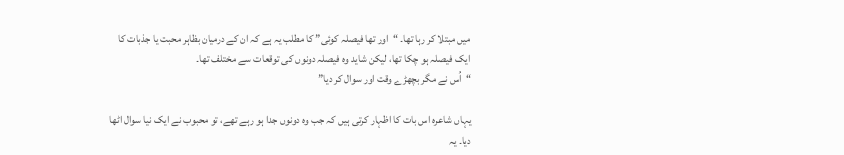میں مبتلا کر رہا تھا۔ “اور تھا فیصلہ کوئی” کا مطلب یہ ہے کہ ان کے درمیان بظاہر محبت یا جذبات کا ایک فیصلہ ہو چکا تھا، لیکن شاید وہ فیصلہ دونوں کی توقعات سے مختلف تھا۔
“اُس نے مگر بچھڑے وقت اور سوال کر دیا”

یہاں شاعرہ اس بات کا اظہار کرتی ہیں کہ جب وہ دونوں جدا ہو رہے تھے، تو محبوب نے ایک نیا سوال اٹھا دیا۔ یہ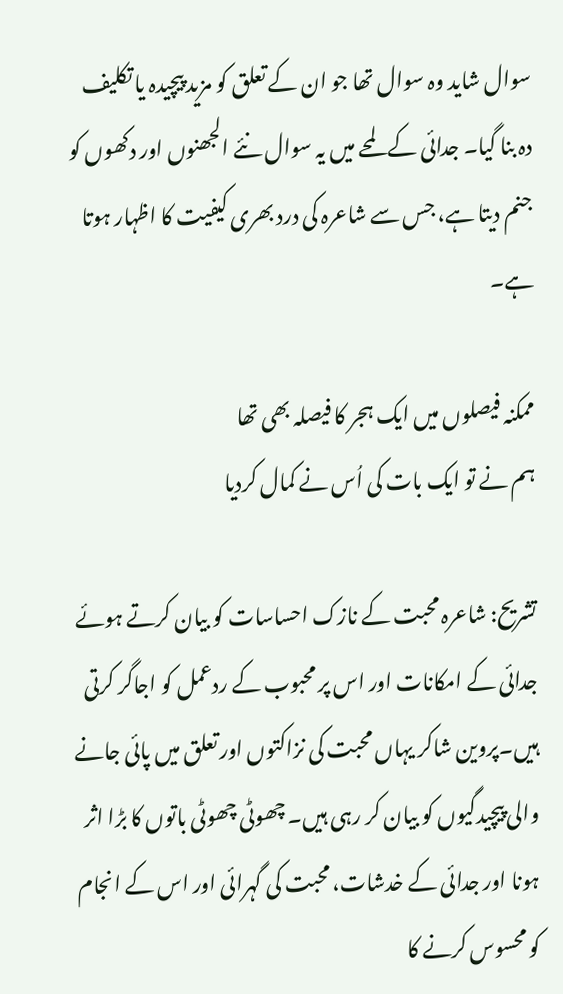سوال شاید وہ سوال تھا جو ان کے تعلق کو مزید پیچیدہ یا تکلیف دہ بنا گیا۔ جدائی کے لمحے میں یہ سوال نئے الجھنوں اور دکھوں کو جنم دیتا ہے، جس سے شاعرہ کی درد بھری کیفیت کا اظہار ہوتا ہے۔

ممکنہ فیصلوں میں ایک ہجر کا فیصلہ بھی تھا
ہم نے تو ایک بات کی اُس نے کمال کردیا

تشریح: شاعرہ محبت کے نازک احساسات کو بیان کرتے ہوئے جدائی کے امکانات اور اس پر محبوب کے ردعمل کو اجاگر کرتی ہیں۔پروین شاکر یہاں محبت کی نزاکتوں اور تعلق میں پائی جانے والی پیچیدگیوں کو بیان کر رہی ہیں۔ چھوٹی چھوٹی باتوں کا بڑا اثر ہونا اور جدائی کے خدشات، محبت کی گہرائی اور اس کے انجام کو محسوس کرنے کا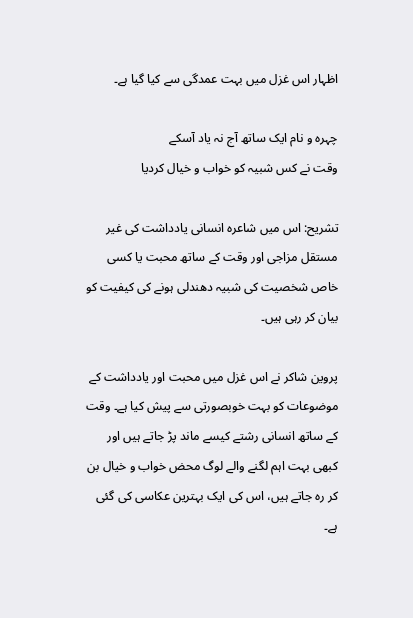اظہار اس غزل میں بہت عمدگی سے کیا گیا ہے۔

چہرہ و نام ایک ساتھ آج نہ یاد آسکے
وقت نے کس شبیہ کو خواب و خیال کردیا

تشریح: اس میں شاعرہ انسانی یادداشت کی غیر مستقل مزاجی اور وقت کے ساتھ محبت یا کسی خاص شخصیت کی شبیہ دھندلی ہونے کی کیفیت کو بیان کر رہی ہیں۔

پروین شاکر نے اس غزل میں محبت اور یادداشت کے موضوعات کو بہت خوبصورتی سے پیش کیا ہے۔ وقت کے ساتھ انسانی رشتے کیسے ماند پڑ جاتے ہیں اور کبھی بہت اہم لگنے والے لوگ محض خواب و خیال بن کر رہ جاتے ہیں، اس کی ایک بہترین عکاسی کی گئی ہے۔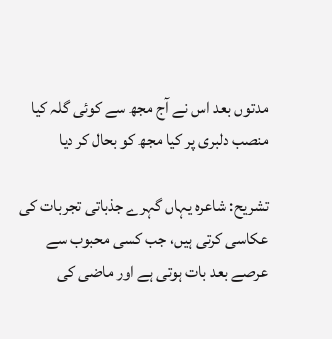مدتوں بعد اس نے آج مجھ سے کوئی گلہ کیا
منصب دلبری پر کیا مجھ کو بحال کر دیا

تشریح: شاعرہ یہاں گہرے جذباتی تجربات کی عکاسی کرتی ہیں، جب کسی محبوب سے عرصے بعد بات ہوتی ہے اور ماضی کی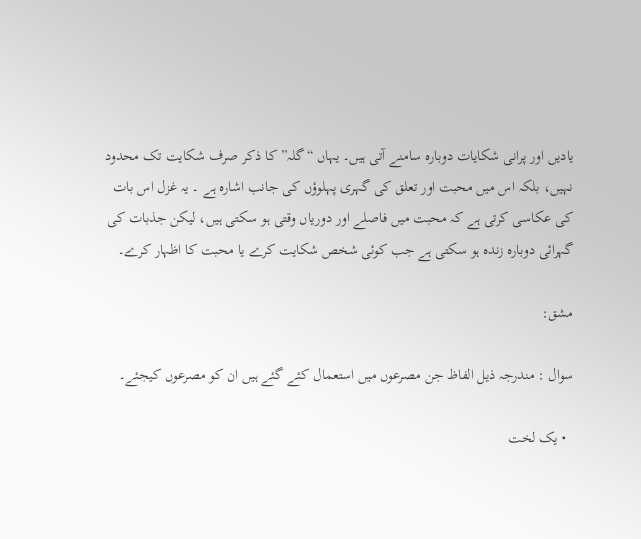یادیں اور پرانی شکایات دوبارہ سامنے آتی ہیں۔ یہاں “گلہ” کا ذکر صرف شکایت تک محدود نہیں، بلکہ اس میں محبت اور تعلق کی گہری پہلوؤں کی جانب اشارہ ہے ۔ یہ غزل اس بات کی عکاسی کرتی ہے کہ محبت میں فاصلے اور دوریاں وقتی ہو سکتی ہیں، لیکن جذبات کی گہرائی دوبارہ زندہ ہو سکتی ہے جب کوئی شخص شکایت کرے یا محبت کا اظہار کرے۔

مشق:

سوال : مندرجہ ذیل الفاظ جن مصرعوں میں استعمال کئے گئے ہیں ان کو مصرعوں کیجئے۔

  • یک لخت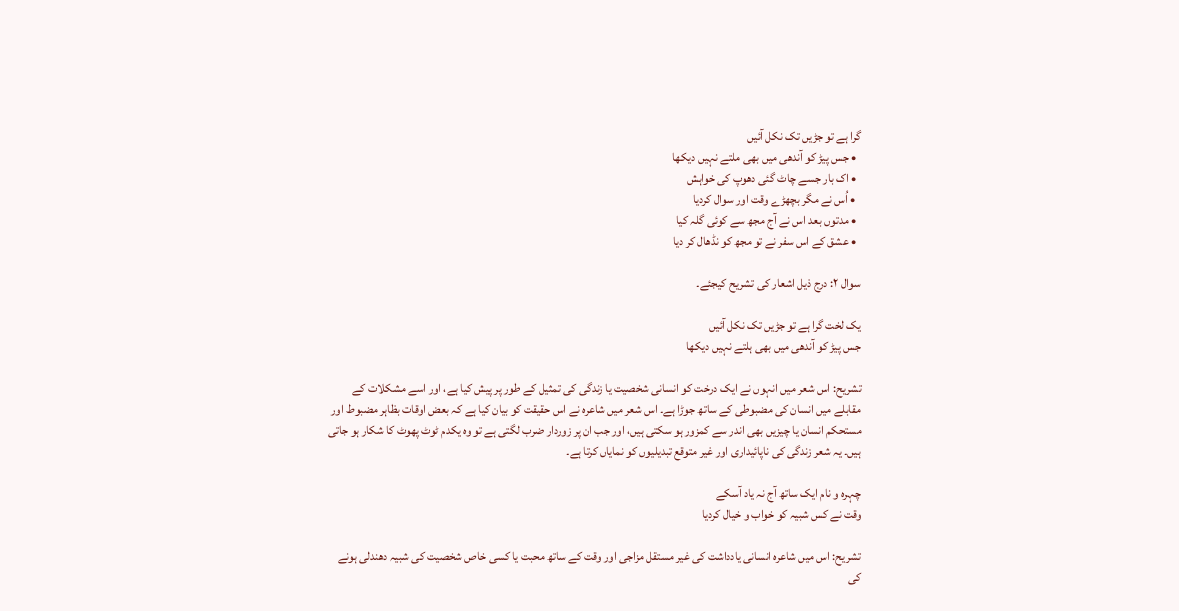گرا ہے تو جڑیں تک نکل آئیں
  • جس پیڑ کو آندھی میں بھی ملتے نہیں دیکھا
  • اک بار جسے چاٹ گئی دھوپ کی خواہش
  • اُس نے مگر بچھڑے وقت اور سوال کردیا
  • مدتوں بعد اس نے آج مجھ سے کوئی گلہ کیا
  • عشق کے اس سفر نے تو مجھ کو نڈھال کر دیا

سوال ۲: درج ذیل اشعار کی تشریح کیجئے۔

یک لخت گرا ہے تو جڑیں تک نکل آئیں
جس پیڑ کو آندھی میں بھی ہلتے نہیں دیکھا

تشریح: اس شعر میں انہوں نے ایک درخت کو انسانی شخصیت یا زندگی کی تمثیل کے طور پر پیش کیا ہے، اور اسے مشکلات کے مقابلے میں انسان کی مضبوطی کے ساتھ جوڑا ہے۔ اس شعر میں شاعرہ نے اس حقیقت کو بیان کیا ہے کہ بعض اوقات بظاہر مضبوط اور مستحکم انسان یا چیزیں بھی اندر سے کمزور ہو سکتی ہیں، اور جب ان پر زوردار ضرب لگتی ہے تو وہ یکدم ٹوٹ پھوٹ کا شکار ہو جاتی ہیں۔ یہ شعر زندگی کی ناپائیداری اور غیر متوقع تبدیلیوں کو نمایاں کرتا ہے۔

چہرہ و نام ایک ساتھ آج نہ یاد آسکے
وقت نے کس شبیہ کو خواب و خیال کردیا

تشریح: اس میں شاعرہ انسانی یادداشت کی غیر مستقل مزاجی اور وقت کے ساتھ محبت یا کسی خاص شخصیت کی شبیہ دھندلی ہونے کی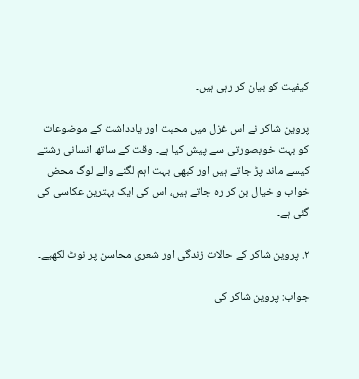کیفیت کو بیان کر رہی ہیں۔

پروین شاکر نے اس غزل میں محبت اور یادداشت کے موضوعات کو بہت خوبصورتی سے پیش کیا ہے۔ وقت کے ساتھ انسانی رشتے کیسے ماند پڑ جاتے ہیں اور کبھی بہت اہم لگنے والے لوگ محض خواب و خیال بن کر رہ جاتے ہیں، اس کی ایک بہترین عکاسی کی گئی ہے۔

۲. پروین شاکر کے حالات زندگی اور شعری محاسن پر نوٹ لکھیے۔

جواب: پروین شاکر کی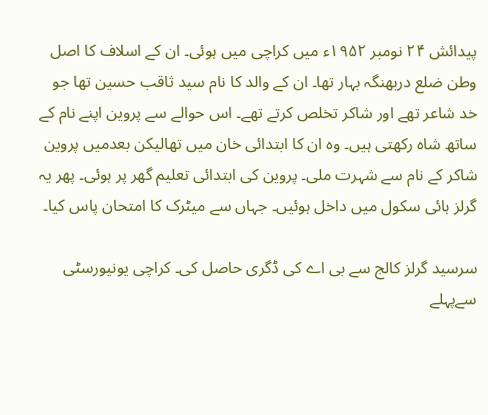پیدائش ۲۴ نومبر ۱۹۵۲ء میں کراچی میں ہوئی۔ ان کے اسلاف کا اصل وطن ضلع دربھنگہ بہار تھا۔ ان کے والد کا نام سید ثاقب حسین تھا جو خد شاعر تھے اور شاکر تخلص کرتے تھے۔ اس حوالے سے پروین اپنے نام کے ساتھ شاہ رکھتی ہیں۔ وہ ان کا ابتدائی خان میں تھالیکن بعدمیں پروین شاکر کے نام سے شہرت ملی۔ پروین کی ابتدائی تعلیم گھر پر ہوئی۔ پھر یہ گرلز ہائی سکول میں داخل ہوئیں۔ جہاں سے میٹرک کا امتحان پاس کیا۔

سرسید گرلز کالج سے بی اے کی ڈگری حاصل کی۔ کراچی یونیورسٹی سےپہلے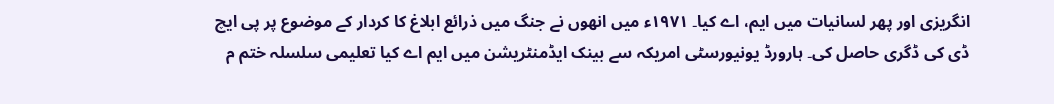انگریزی اور پھر لسانیات میں ایم، اے کیا۔ ۱۹۷۱ء میں انھوں نے جنگ میں ذرائع ابلاغ کا کردار کے موضوع پر پی ایچ ڈی کی ڈگری حاصل کی۔ ہارورڈ یونیورسٹی امریکہ سے بینک ایڈمنٹریشن میں ایم اے کیا تعلیمی سلسلہ ختم م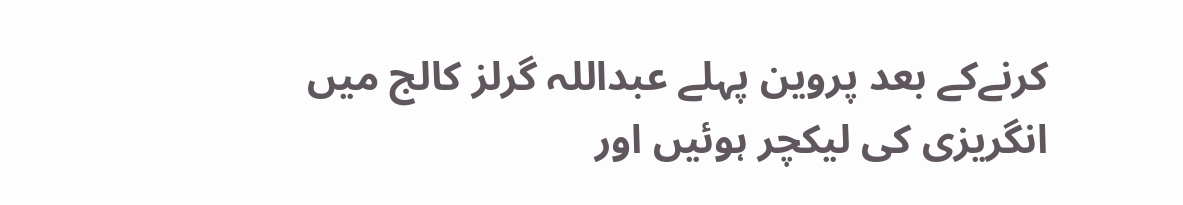کرنےکے بعد پروین پہلے عبداللہ گرلز کالج میں انگریزی کی لیکچر ہوئیں اور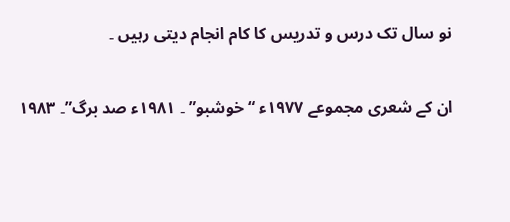نو سال تک درس و تدریس کا کام انجام دیتی رہیں ۔

ان کے شعری مجموعے ۱۹۷۷ء “خوشبو” ۔ ۱۹۸۱ء صد برگ”۔ ۱۹۸۳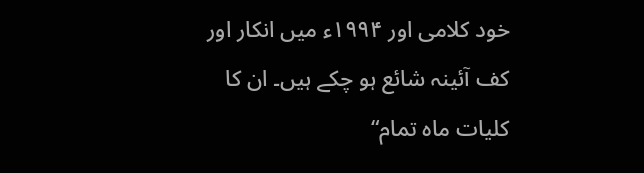خود کلامی اور ۱۹۹۴ء میں انکار اور کف آئینہ شائع ہو چکے ہیں۔ ان کا کلیات ماہ تمام“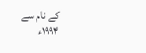کے نام سے
۱۹۹۴ء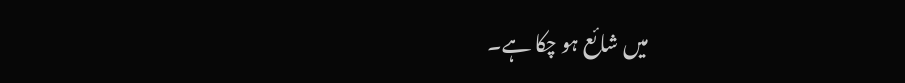میں شائع ہو چکا ہے۔